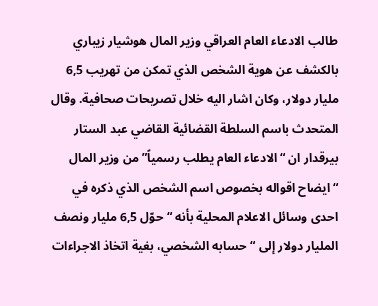طالب الادعاء العام العراقي وزير المال هوشيار زيباري بالكشف عن هوية الشخص الذي تمكن من تهريب 6,5 مليار دولار، وكان اشار اليه خلال تصريحات صحافية. وقال المتحدث باسم السلطة القضائية القاضي عبد الستار بيرقدار ان “الادعاء العام يطلب رسمياً” من وزير المال “ايضاح اقواله بخصوص اسم الشخص الذي ذكره في احدى وسائل الاعلام المحلية بأنه “حوّل 6,5 مليار ونصف المليار دولار إلى “حسابه الشخصي، بغية اتخاذ الاجراءات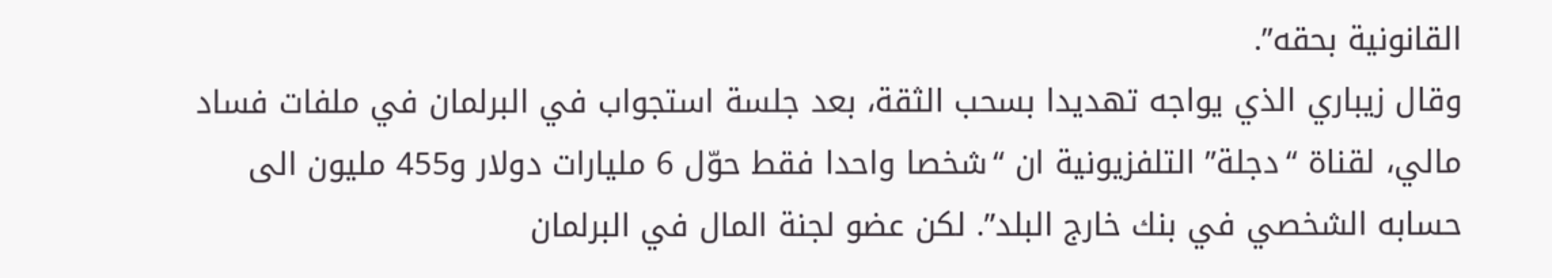القانونية بحقه”.
وقال زيباري الذي يواجه تهديدا بسحب الثقة، بعد جلسة استجواب في البرلمان في ملفات فساد مالي، لقناة “دجلة” التلفزيونية ان “شخصا واحدا فقط حوّل 6 مليارات دولار و455 مليون الى حسابه الشخصي في بنك خارج البلد”. لكن عضو لجنة المال في البرلمان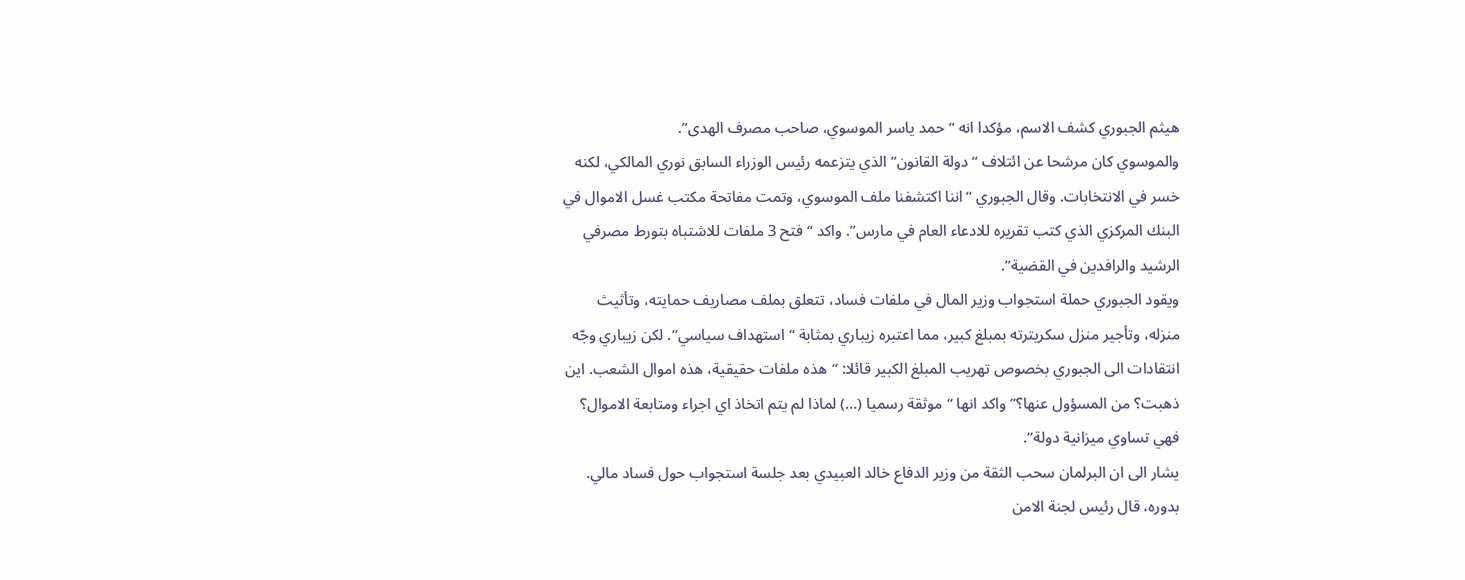هيثم الجبوري كشف الاسم، مؤكدا انه “حمد ياسر الموسوي، صاحب مصرف الهدى”.
والموسوي كان مرشحا عن ائتلاف “دولة القانون” الذي يتزعمه رئيس الوزراء السابق نوري المالكي، لكنه خسر في الانتخابات. وقال الجبوري “اننا اكتشفنا ملف الموسوي، وتمت مفاتحة مكتب غسل الاموال في البنك المركزي الذي كتب تقريره للادعاء العام في مارس”. واكد “فتح 3 ملفات للاشتباه بتورط مصرفي الرشيد والرافدين في القضية”.
ويقود الجبوري حملة استجواب وزير المال في ملفات فساد، تتعلق بملف مصاريف حمايته، وتأثيث منزله، وتأجير منزل سكريترته بمبلغ كبير، مما اعتبره زيباري بمثابة “استهداف سياسي”. لكن زيباري وجّه انتقادات الى الجبوري بخصوص تهريب المبلغ الكبير قائلا: “هذه ملفات حقيقية، هذه اموال الشعب. اين ذهبت؟ من المسؤول عنها؟” واكد انها “موثقة رسميا (…) لماذا لم يتم اتخاذ اي اجراء ومتابعة الاموال؟ فهي تساوي ميزانية دولة”.
يشار الى ان البرلمان سحب الثقة من وزير الدفاع خالد العبيدي بعد جلسة استجواب حول فساد مالي.
بدوره، قال رئيس لجنة الامن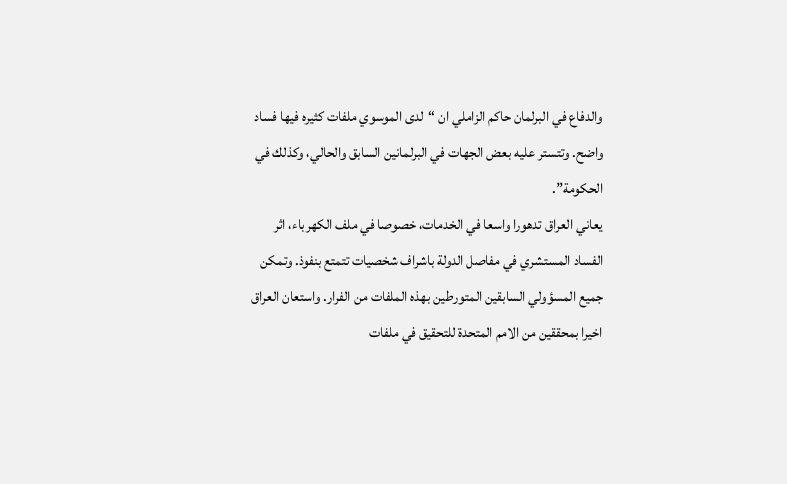والدفاع في البرلمان حاكم الزاملي ان “لدى الموسوي ملفات كثيره فيها فساد واضح. وتتستر عليه بعض الجهات في البرلمانين السابق والحالي، وكذلك في الحكومة”.
يعاني العراق تدهورا واسعا في الخدمات، خصوصا في ملف الكهرباء، اثر الفساد المستشري في مفاصل الدولة باشراف شخصيات تتمتع بنفوذ. وتمكن جميع المسؤولي السابقين المتورطين بهذه الملفات من الفرار. واستعان العراق اخيرا بمحققين من الامم المتحدة للتحقيق في ملفات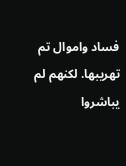فساد واموال تم تهريبها. لكنهم لم يباشروا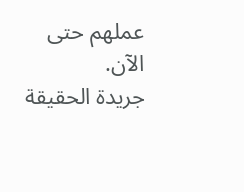عملهم حتى الآن.
جريدة الحقيقة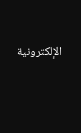الإلكترونية